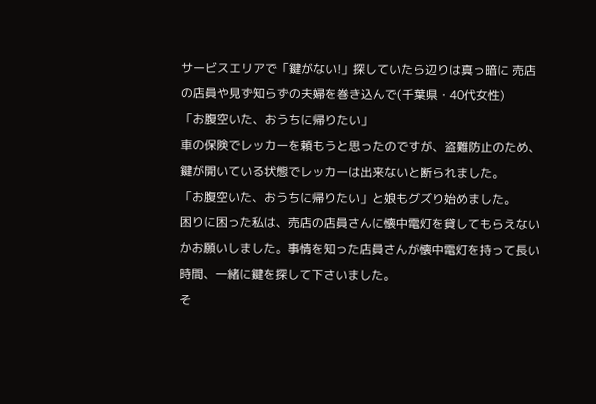サービスエリアで「鍵がない!」探していたら辺りは真っ暗に 売店の店員や見ず知らずの夫婦を巻き込んで(千葉県・40代女性)
「お腹空いた、おうちに帰りたい」
車の保険でレッカーを頼もうと思ったのですが、盗難防止のため、鍵が開いている状態でレッカーは出来ないと断られました。
「お腹空いた、おうちに帰りたい」と娘もグズり始めました。
困りに困った私は、売店の店員さんに懐中電灯を貸してもらえないかお願いしました。事情を知った店員さんが懐中電灯を持って長い時間、一緒に鍵を探して下さいました。
そ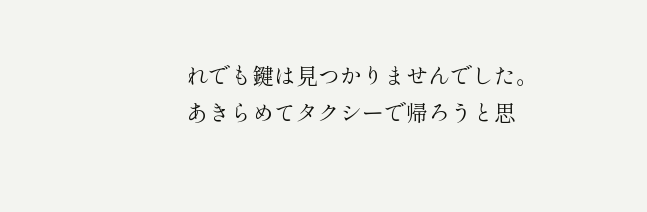れでも鍵は見つかりませんでした。
あきらめてタクシーで帰ろうと思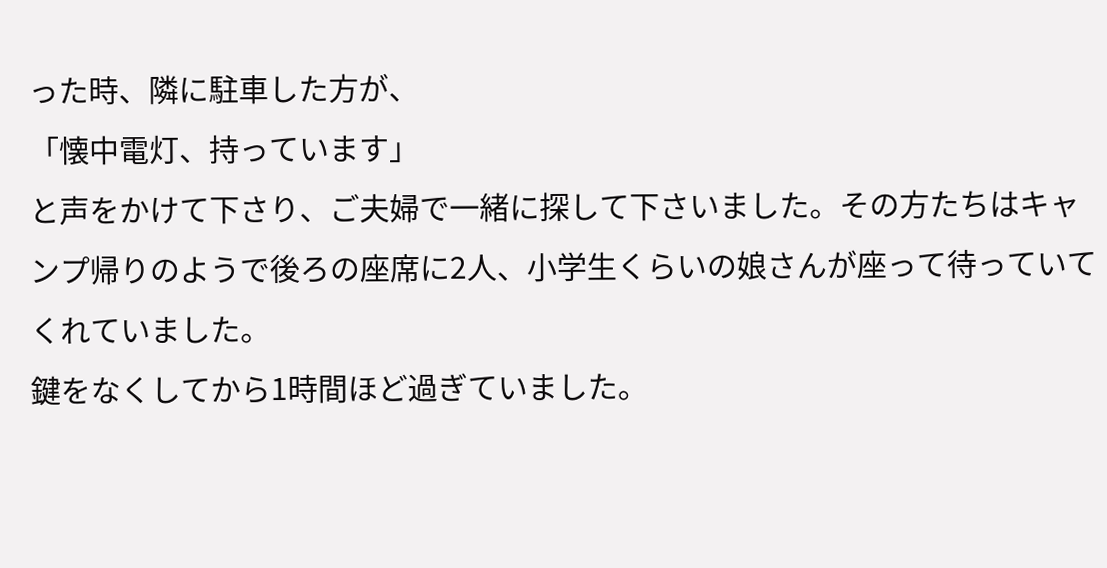った時、隣に駐車した方が、
「懐中電灯、持っています」
と声をかけて下さり、ご夫婦で一緒に探して下さいました。その方たちはキャンプ帰りのようで後ろの座席に2人、小学生くらいの娘さんが座って待っていてくれていました。
鍵をなくしてから1時間ほど過ぎていました。